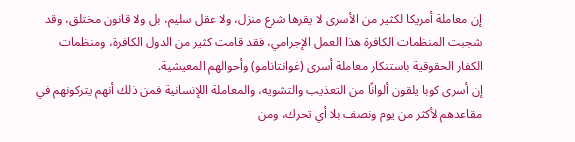إن معاملة أمريكا لكثير من الأسرى لا يقرها شرع منزل، ولا عقل سليم، بل ولا قانون مختلق، وقد شجبت المنظمات الكافرة هذا العمل الإجرامي، فقد قامت كثير من الدول الكافرة، ومنظمات الكفار الحقوقية باستنكار معاملة أسرى (غوانتانامو) وأحوالهم المعيشية.
إن أسرى كوبا يلقون ألوانًا من التعذيب والتشويه، والمعاملة اللإنسانية فمن ذلك أنهم يتركونهم في مقاعدهم لأكثر من يوم ونصف بلا أي تحرك، ومن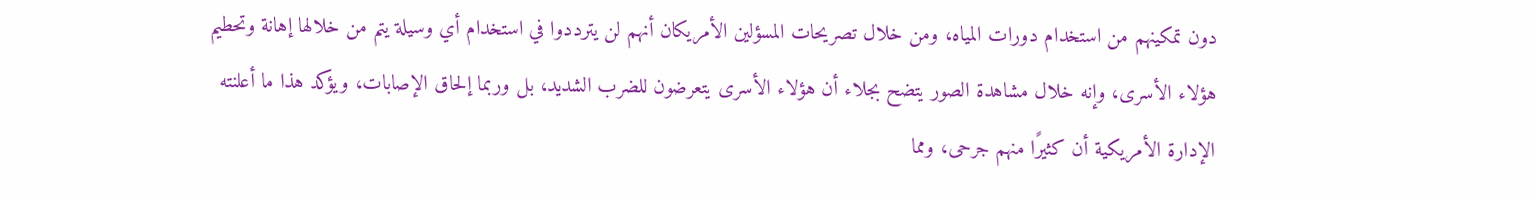دون تمكينهم من استخدام دورات المياه، ومن خلال تصريحات المسؤلين الأمريكان أنهم لن يترددوا في استخدام أي وسيلة يتم من خلالها إهانة وتحطيم هؤلاء الأسرى، وإنه خلال مشاهدة الصور يتضح بجلاء أن هؤلاء الأسرى يتعرضون للضرب الشديد، بل وربما إلحاق الإصابات، ويؤكد هذا ما أعلنته الإدارة الأمريكية أن كثيرًا منهم جرحى، ومما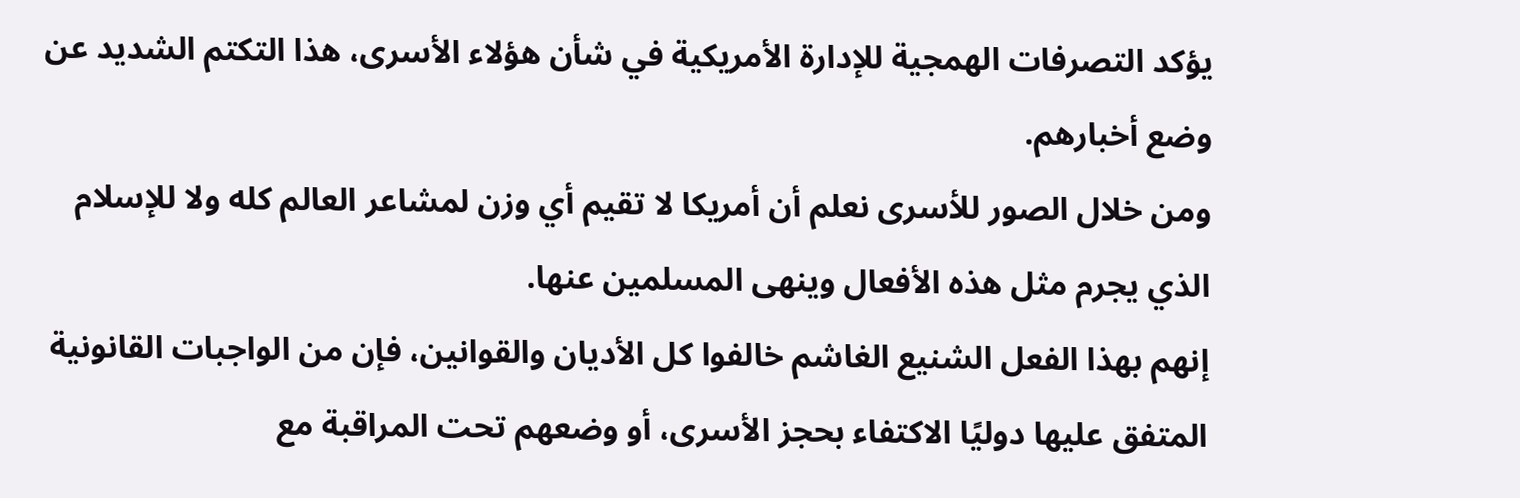يؤكد التصرفات الهمجية للإدارة الأمريكية في شأن هؤلاء الأسرى، هذا التكتم الشديد عن وضع أخبارهم.
ومن خلال الصور للأسرى نعلم أن أمريكا لا تقيم أي وزن لمشاعر العالم كله ولا للإسلام الذي يجرم مثل هذه الأفعال وينهى المسلمين عنها.
إنهم بهذا الفعل الشنيع الغاشم خالفوا كل الأديان والقوانين، فإن من الواجبات القانونية المتفق عليها دوليًا الاكتفاء بحجز الأسرى، أو وضعهم تحت المراقبة مع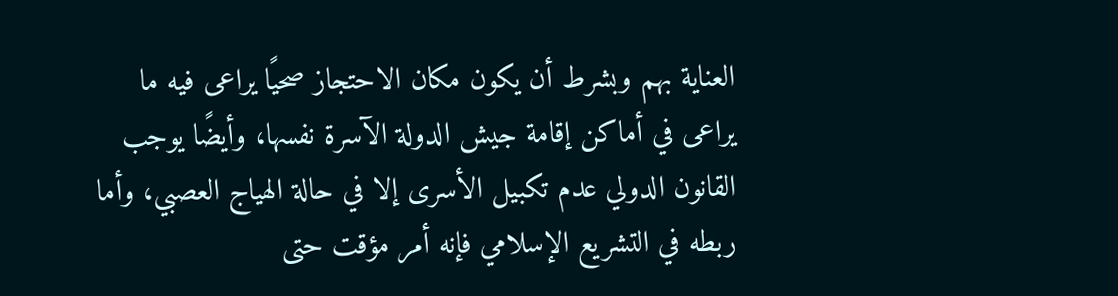العناية بهم وبشرط أن يكون مكان الاحتجاز صحيًا يراعى فيه ما يراعى في أماكن إقامة جيش الدولة الآسرة نفسها، وأيضًا يوجب القانون الدولي عدم تكبيل الأسرى إلا في حالة الهياج العصبي، وأما ربطه في التشريع الإسلامي فإنه أمر مؤقت حتى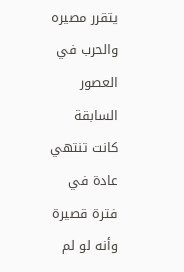يتقرر مصيره والحرب في العصور السابقة كانت تنتهي عادة في فترة قصيرة وأنه لو لم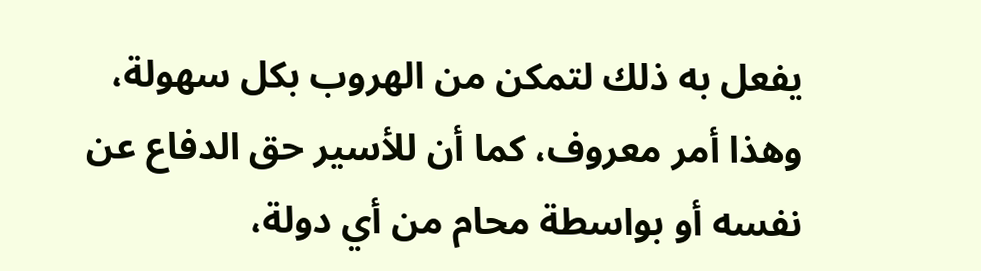يفعل به ذلك لتمكن من الهروب بكل سهولة، وهذا أمر معروف، كما أن للأسير حق الدفاع عن نفسه أو بواسطة محام من أي دولة،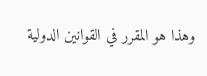وهذا هو المقرر في القوانين الدولية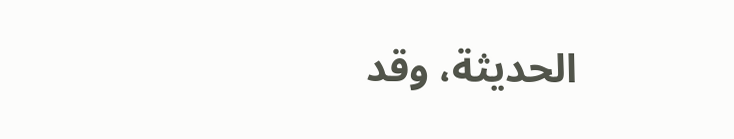الحديثة، وقد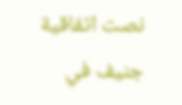نصت اتفاقية جنيف في